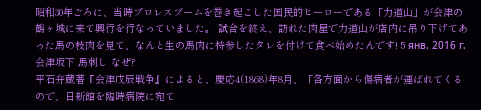昭和30年ごろに、当時プロレスブームを巻き起こした国民的ヒーローである「力道山」が会津の鶴ヶ城に来て興行を行なっていました。 試合を終え、訪れた肉屋で力道山が店内に吊り下げてあった馬の枝肉を見て、なんと生の馬肉に持参したタレを付けて食べ始めたんです! 5 янв. 2016 г.
会津坂下 馬刺し なぜ?
平石弁蔵著『会津戊辰戦争』によると、慶応4(1868)年8月、「各方面から傷病者が運ばれてくるので、日新館を臨時病院に宛て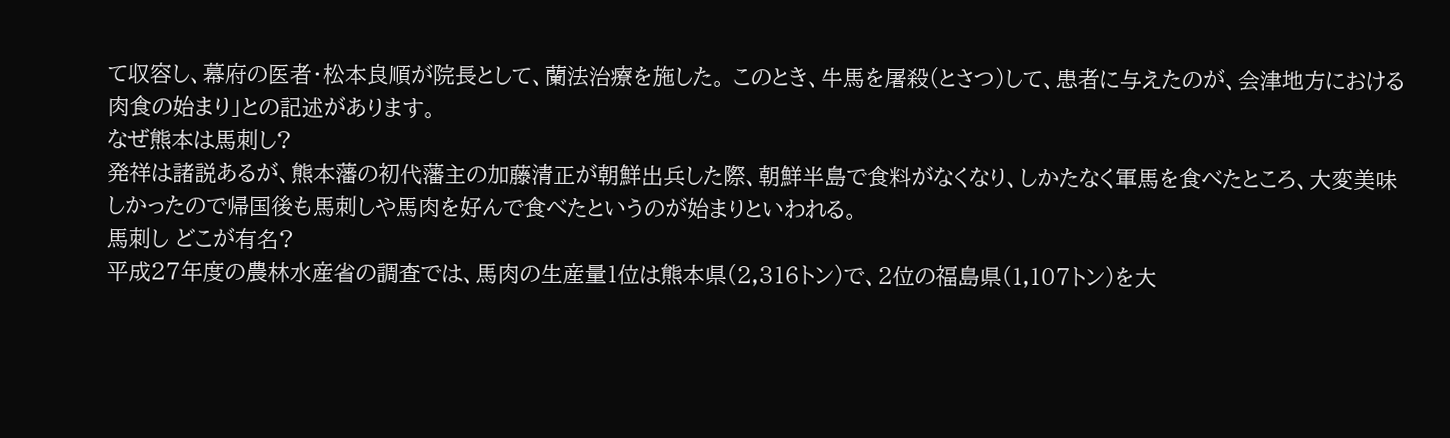て収容し、幕府の医者・松本良順が院長として、蘭法治療を施した。 このとき、牛馬を屠殺(とさつ)して、患者に与えたのが、会津地方における肉食の始まり」との記述があります。
なぜ熊本は馬刺し?
発祥は諸説あるが、熊本藩の初代藩主の加藤清正が朝鮮出兵した際、朝鮮半島で食料がなくなり、しかたなく軍馬を食べたところ、大変美味しかったので帰国後も馬刺しや馬肉を好んで食べたというのが始まりといわれる。
馬刺し どこが有名?
平成27年度の農林水産省の調査では、馬肉の生産量1位は熊本県(2,316トン)で、2位の福島県(1,107トン)を大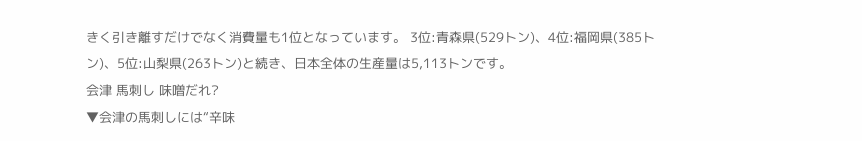きく引き離すだけでなく消費量も1位となっています。 3位:青森県(529トン)、4位:福岡県(385トン)、5位:山梨県(263トン)と続き、日本全体の生産量は5,113トンです。
会津 馬刺し 味噌だれ?
▼会津の馬刺しには“辛味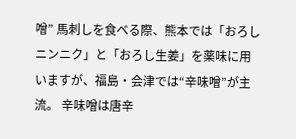噌” 馬刺しを食べる際、熊本では「おろしニンニク」と「おろし生姜」を薬味に用いますが、福島・会津では“辛味噌”が主流。 辛味噌は唐辛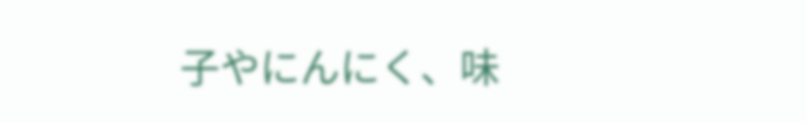子やにんにく、味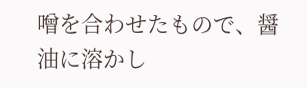噌を合わせたもので、醤油に溶かし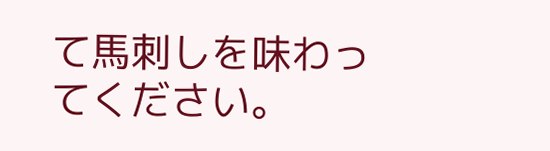て馬刺しを味わってください。